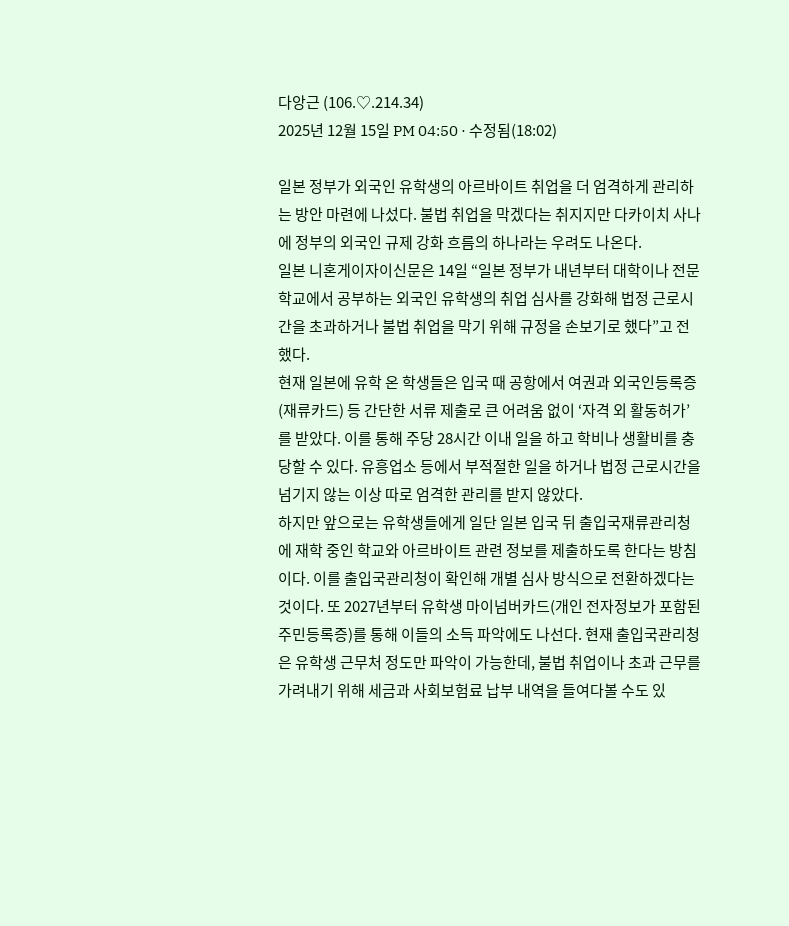다앙근 (106.♡.214.34)
2025년 12월 15일 PM 04:50 · 수정됨(18:02)

일본 정부가 외국인 유학생의 아르바이트 취업을 더 엄격하게 관리하는 방안 마련에 나섰다. 불법 취업을 막겠다는 취지지만 다카이치 사나에 정부의 외국인 규제 강화 흐름의 하나라는 우려도 나온다.
일본 니혼게이자이신문은 14일 “일본 정부가 내년부터 대학이나 전문학교에서 공부하는 외국인 유학생의 취업 심사를 강화해 법정 근로시간을 초과하거나 불법 취업을 막기 위해 규정을 손보기로 했다”고 전했다.
현재 일본에 유학 온 학생들은 입국 때 공항에서 여권과 외국인등록증(재류카드) 등 간단한 서류 제출로 큰 어려움 없이 ‘자격 외 활동허가’를 받았다. 이를 통해 주당 28시간 이내 일을 하고 학비나 생활비를 충당할 수 있다. 유흥업소 등에서 부적절한 일을 하거나 법정 근로시간을 넘기지 않는 이상 따로 엄격한 관리를 받지 않았다.
하지만 앞으로는 유학생들에게 일단 일본 입국 뒤 출입국재류관리청에 재학 중인 학교와 아르바이트 관련 정보를 제출하도록 한다는 방침이다. 이를 출입국관리청이 확인해 개별 심사 방식으로 전환하겠다는 것이다. 또 2027년부터 유학생 마이넘버카드(개인 전자정보가 포함된 주민등록증)를 통해 이들의 소득 파악에도 나선다. 현재 출입국관리청은 유학생 근무처 정도만 파악이 가능한데, 불법 취업이나 초과 근무를 가려내기 위해 세금과 사회보험료 납부 내역을 들여다볼 수도 있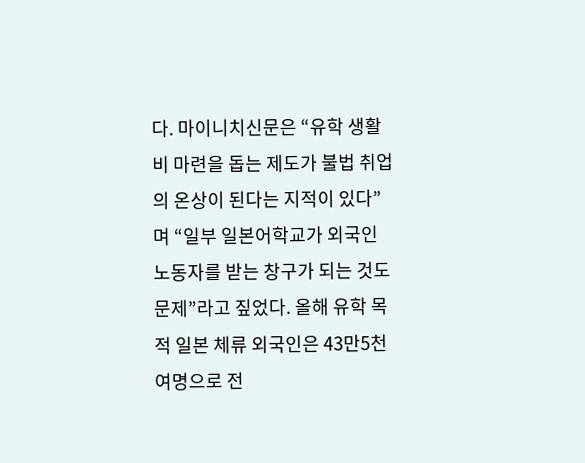다. 마이니치신문은 “유학 생활비 마련을 돕는 제도가 불법 취업의 온상이 된다는 지적이 있다”며 “일부 일본어학교가 외국인 노동자를 받는 창구가 되는 것도 문제”라고 짚었다. 올해 유학 목적 일본 체류 외국인은 43만5천여명으로 전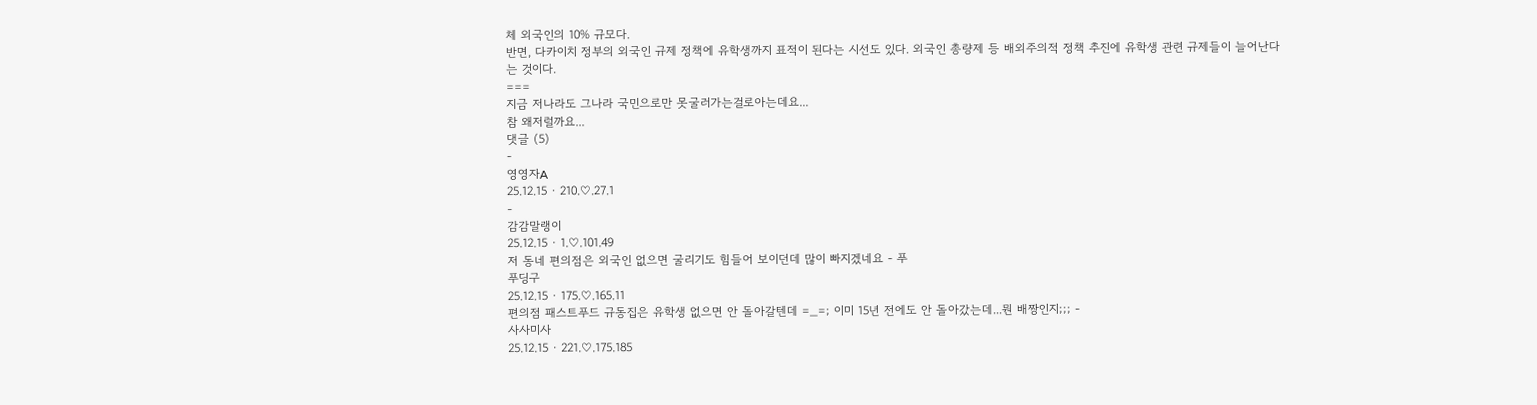체 외국인의 10% 규모다.
반면, 다카이치 정부의 외국인 규제 정책에 유학생까지 표적이 된다는 시선도 있다. 외국인 총량제 등 배외주의적 정책 추진에 유학생 관련 규제들이 늘어난다는 것이다.
===
지금 저나라도 그나라 국민으로만 못굴러가는걸로아는데요...
참 왜저럴까요...
댓글 (5)
-
영영자A
25.12.15 · 210.♡.27.1
-
감감말랭이
25.12.15 · 1.♡.101.49
저 동네 편의점은 외국인 없으면 굴리기도 힘들어 보이던데 많이 빠지겠네요 - 푸
푸딩구
25.12.15 · 175.♡.165.11
편의점 패스트푸드 규동집은 유학생 없으면 안 돌아갈텐데 =_=; 이미 15년 전에도 안 돌아갔는데...뭔 배짱인지;;; -
사사미사
25.12.15 · 221.♡.175.185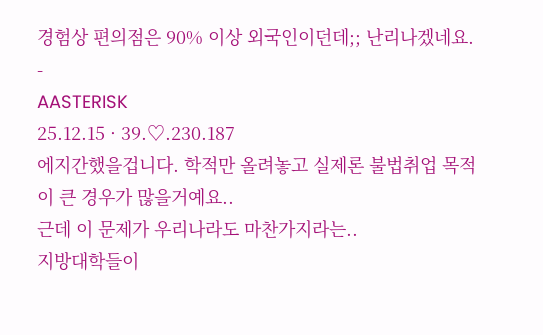경험상 편의점은 90% 이상 외국인이던데;; 난리나겠네요. -
AASTERISK
25.12.15 · 39.♡.230.187
에지간했을겁니다. 학적만 올려놓고 실제론 불법취업 목적이 큰 경우가 많을거예요..
근데 이 문제가 우리나라도 마찬가지라는..
지방대학들이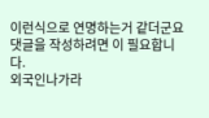이런식으로 연명하는거 같더군요
댓글을 작성하려면 이 필요합니다.
외국인나가라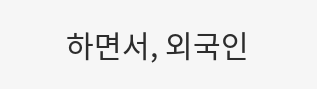하면서, 외국인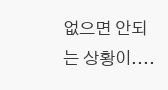없으면 안되는 상황이....